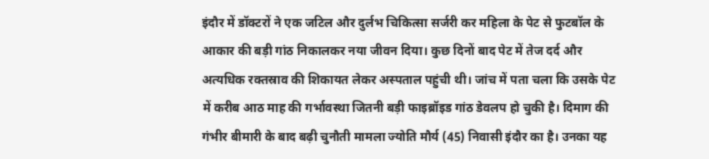इंदौर में डॉक्टरों ने एक जटिल और दुर्लभ चिकित्सा सर्जरी कर महिला के पेट से फुटबॉल के आकार की बड़ी गांठ निकालकर नया जीवन दिया। कुछ दिनों बाद पेट में तेज दर्द और अत्यधिक रक्तस्राव की शिकायत लेकर अस्पताल पहुंची थी। जांच में पता चला कि उसके पेट में करीब आठ माह की गर्भावस्था जितनी बड़ी फाइब्रॉइड गांठ डेवलप हो चुकी है। दिमाग की गंभीर बीमारी के बाद बढ़ी चुनौती मामला ज्योति मौर्य (45) निवासी इंदौर का है। उनका यह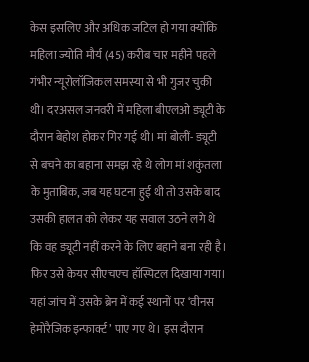केस इसलिए और अधिक जटिल हो गया क्योंकि महिला ज्योति मौर्य (45) करीब चार महीने पहले गंभीर न्यूरोलॉजिकल समस्या से भी गुजर चुकी थी। दरअसल जनवरी में महिला बीएलओ ड्यूटी के दौरान बेहोश होकर गिर गई थी। मां बोलीं- ड्यूटी से बचने का बहाना समझ रहे थे लोग मां शकुंतला के मुताबिक, जब यह घटना हुई थी तो उसके बाद उसकी हालत को लेकर यह सवाल उठने लगे थे कि वह ड्यूटी नहीं करने के लिए बहाने बना रही है। फिर उसे केयर सीएचएच हॉस्पिटल दिखाया गया। यहां जांच में उसके ब्रेन में कई स्थानों पर ‘वीनस हेमोरैजिक इन्फार्क्ट’ पाए गए थे। इस दौरान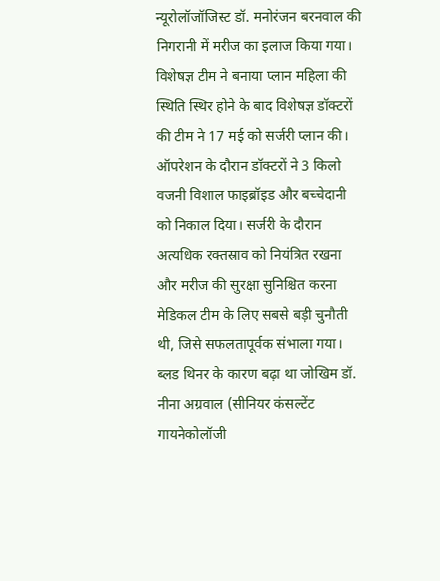न्यूरोलॉजॉजिस्ट डॉ. मनोरंजन बरनवाल की निगरानी में मरीज का इलाज किया गया। विशेषज्ञ टीम ने बनाया प्लान महिला की स्थिति स्थिर होने के बाद विशेषज्ञ डॉक्टरों की टीम ने 17 मई को सर्जरी प्लान की। ऑपरेशन के दौरान डॉक्टरों ने 3 किलो वजनी विशाल फाइब्रॉइड और बच्चेदानी को निकाल दिया। सर्जरी के दौरान अत्यधिक रक्तस्राव को नियंत्रित रखना और मरीज की सुरक्षा सुनिश्चित करना मेडिकल टीम के लिए सबसे बड़ी चुनौती थी, जिसे सफलतापूर्वक संभाला गया। ब्लड थिनर के कारण बढ़ा था जोखिम डॉ. नीना अग्रवाल (सीनियर कंसल्टेंट गायनेकोलॉजी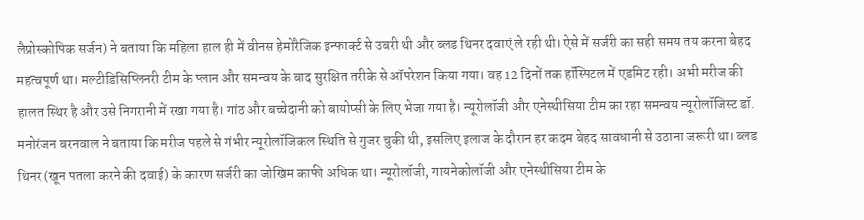लैप्रोस्कोपिक सर्जन) ने बताया कि महिला हाल ही में वीनस हेमोरैजिक इन्फार्क्ट से उबरी थी और ब्लड थिनर दवाएं ले रही थी। ऐसे में सर्जरी का सही समय तय करना बेहद महत्वपूर्ण था। मल्टीडिसिप्लिनरी टीम के प्लान और समन्वय के बाद सुरक्षित तरीके से ऑपरेशन किया गया। वह 12 दिनों तक हॉस्पिटल में एडमिट रही। अभी मरीज की हालत स्थिर है और उसे निगरानी में रखा गया है। गांठ और बच्चेदानी को बायोप्सी के लिए भेजा गया है। न्यूरोलॉजी और एनेस्थीसिया टीम का रहा समन्वय न्यूरोलॉजिस्ट डॉ. मनोरंजन बरनवाल ने बताया कि मरीज पहले से गंभीर न्यूरोलॉजिकल स्थिति से गुजर चुकी थी, इसलिए इलाज के दौरान हर कदम बेहद सावधानी से उठाना जरूरी था। ब्लड थिनर (खून पतला करने की दवाई) के कारण सर्जरी का जोखिम काफी अधिक था। न्यूरोलॉजी, गायनेकोलॉजी और एनेस्थीसिया टीम के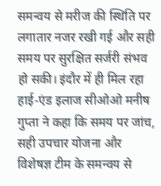समन्वय से मरीज की स्थिति पर लगातार नजर रखी गई और सही समय पर सुरक्षित सर्जरी संभव हो सकी। इंदौर में ही मिल रहा हाई-एंड इलाज सीओओ मनीष गुप्ता ने कहा कि समय पर जांच, सही उपचार योजना और विशेषज्ञ टीम के समन्वय से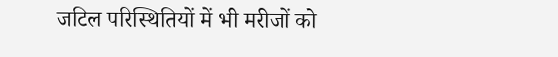जटिल परिस्थितियों में भी मरीजों को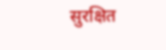सुरक्षित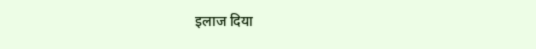इलाज दिया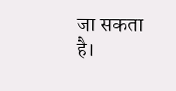जा सकता है।